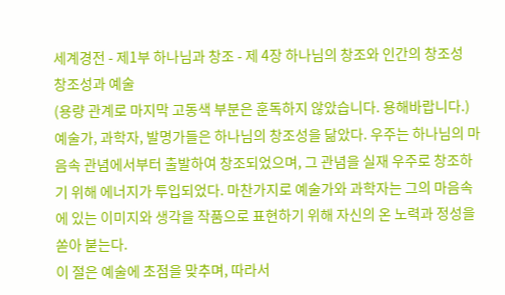세계경전 - 제1부 하나님과 창조 - 제 4장 하나님의 창조와 인간의 창조성
창조성과 예술
(용량 관계로 마지막 고동색 부분은 훈독하지 않았습니다. 용해바랍니다.)
예술가, 과학자, 발명가들은 하나님의 창조성을 닮았다. 우주는 하나님의 마음속 관념에서부터 출발하여 창조되었으며, 그 관념을 실재 우주로 창조하기 위해 에너지가 투입되었다. 마찬가지로 예술가와 과학자는 그의 마음속에 있는 이미지와 생각을 작품으로 표현하기 위해 자신의 온 노력과 정성을 쏟아 붇는다.
이 절은 예술에 초점을 맞추며, 따라서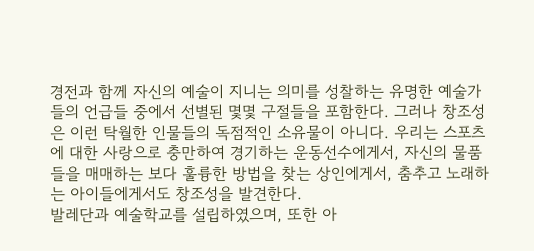경전과 함께 자신의 예술이 지니는 의미를 성찰하는 유명한 예술가들의 언급들 중에서 선별된 몇몇 구절들을 포함한다. 그러나 창조성은 이런 탁월한 인물들의 독점적인 소유물이 아니다. 우리는 스포츠에 대한 사랑으로 충만하여 경기하는 운동선수에게서, 자신의 물품들을 매매하는 보다 훌륭한 방법을 찾는 상인에게서, 춤추고 노래하는 아이들에게서도 창조성을 발견한다.
발레단과 예술학교를 설립하였으며, 또한 아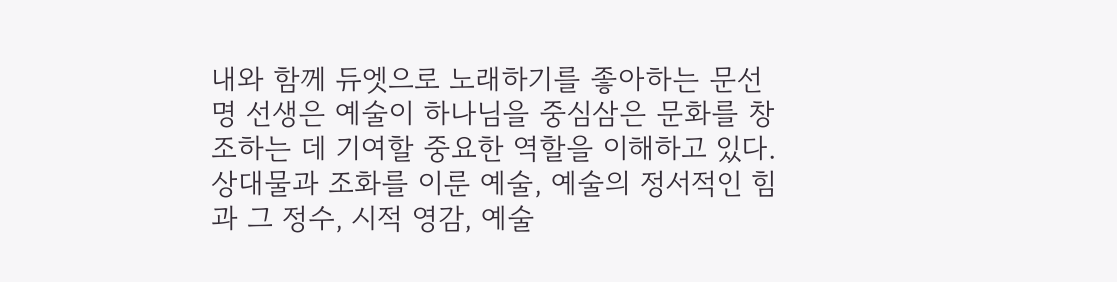내와 함께 듀엣으로 노래하기를 좋아하는 문선명 선생은 예술이 하나님을 중심삼은 문화를 창조하는 데 기여할 중요한 역할을 이해하고 있다. 상대물과 조화를 이룬 예술, 예술의 정서적인 힘과 그 정수, 시적 영감, 예술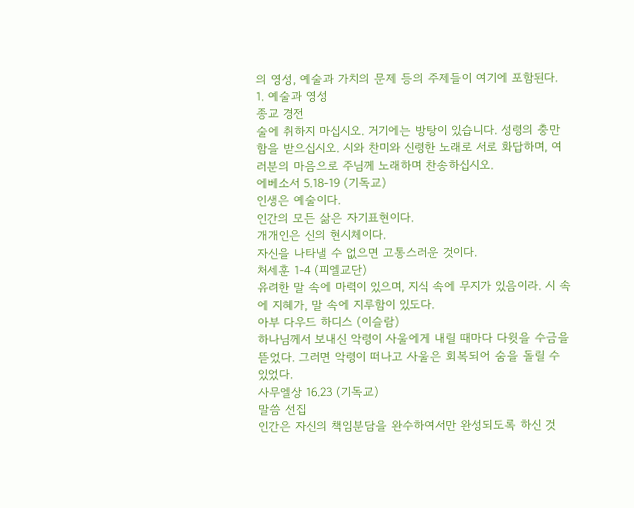의 영성, 예술과 가치의 문제 등의 주제들이 여기에 포함된다.
1. 예술과 영성
종교 경전
술에 취하지 마십시오. 거기에는 방탕이 있습니다. 성령의 충만함을 받으십시오. 시와 찬미와 신령한 노래로 서로 화답하며, 여러분의 마음으로 주님께 노래하며 찬송하십시오.
에베소서 5.18-19 (기독교)
인생은 예술이다.
인간의 모든 삶은 자기표현이다.
개개인은 신의 현시체이다.
자신을 나타낼 수 없으면 고통스러운 것이다.
처세훈 1-4 (피엘교단)
유려한 말 속에 마력이 있으며, 지식 속에 무지가 있음이라. 시 속에 지혜가, 말 속에 지루함이 있도다.
아부 다우드 하디스 (이슬람)
하나님께서 보내신 악령이 사울에게 내릴 때마다 다윗을 수금을 뜯었다. 그러면 악령이 떠나고 사울은 회복되어 숨을 돌릴 수 있었다.
사무엘상 16.23 (기독교)
말씀 선집
인간은 자신의 책임분담을 완수하여서만 완성되도록 하신 것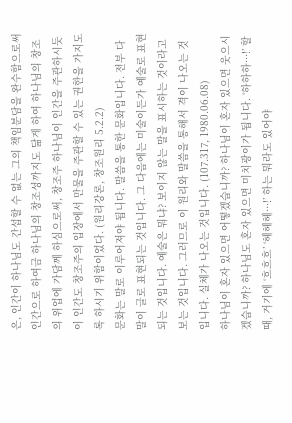은, 인간이 하나님도 간섭할 수 없는 그의 책임분담을 완수함으로써 인간으로 하여금 하나님의 창조성까지도 닮게 하여 하나님의 창조의 위업에 가담께 하심으로써, 창조주 하나님이 인간을 주관하시듯이 인간도 창조주의 입장에서 만물을 주관할 수 있는 권한을 가지도록 하시기 위함이었다. (원리강론, 창조원리 5.2.2)
문화는 말로 이루어져야 됩니다. 말씀을 통한 문화입니다. 전부 다 말이 글로 표현되는 것입니다. 그 다음에는 미술이든가 예술로 표현되는 것입니다. 예술은 뭐냐? 보이지 않는 말을 표시하는 것이라고 보는 것입니다. 그러므로 이 원리와 말씀을 통해서 격이 나오는 것입니다. 실체가 나오는 것입니다. (107.317, 1980.06.08)
하나님이 혼자 있으면 어떻겠습니까? 하나님이 혼자 있으면 웃으시겠습니까? 하나님도 혼자 있으면 미치광이가 됩니다. ‘하하하···!’ 할 때, 거기에 ‘흐흐흐’ ‘헤헤헤···!’ 하는 뭐라도 있어야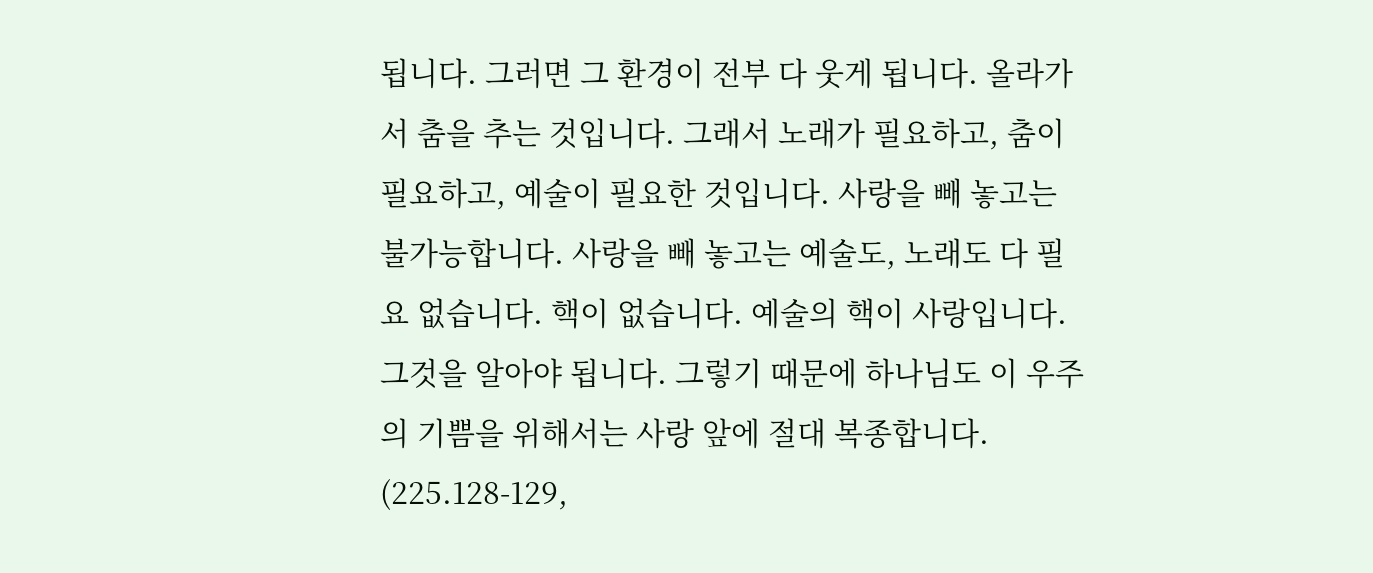됩니다. 그러면 그 환경이 전부 다 웃게 됩니다. 올라가서 춤을 추는 것입니다. 그래서 노래가 필요하고, 춤이 필요하고, 예술이 필요한 것입니다. 사랑을 빼 놓고는 불가능합니다. 사랑을 빼 놓고는 예술도, 노래도 다 필요 없습니다. 핵이 없습니다. 예술의 핵이 사랑입니다. 그것을 알아야 됩니다. 그렇기 때문에 하나님도 이 우주의 기쁨을 위해서는 사랑 앞에 절대 복종합니다. (225.128-129,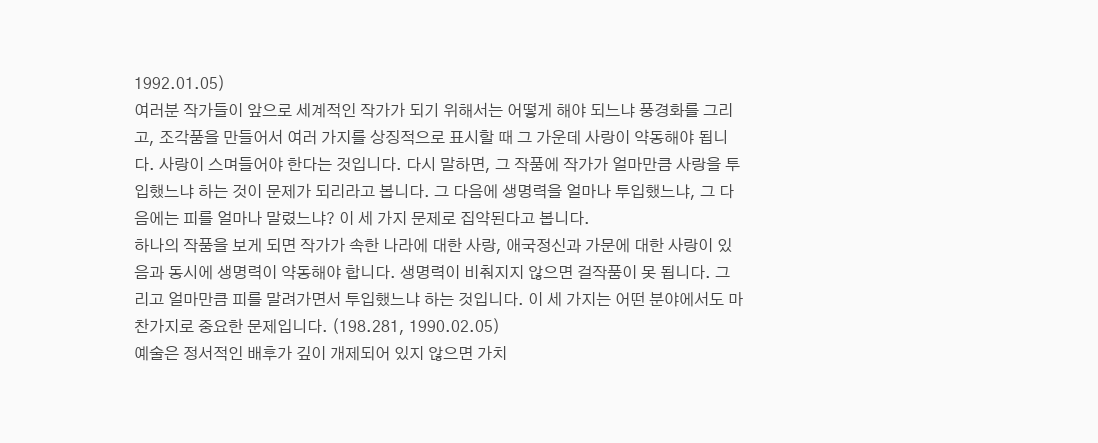1992.01.05)
여러분 작가들이 앞으로 세계적인 작가가 되기 위해서는 어떻게 해야 되느냐 풍경화를 그리고, 조각품을 만들어서 여러 가지를 상징적으로 표시할 때 그 가운데 사랑이 약동해야 됩니다. 사랑이 스며들어야 한다는 것입니다. 다시 말하면, 그 작품에 작가가 얼마만큼 사랑을 투입했느냐 하는 것이 문제가 되리라고 봅니다. 그 다음에 생명력을 얼마나 투입했느냐, 그 다음에는 피를 얼마나 말렸느냐? 이 세 가지 문제로 집약된다고 봅니다.
하나의 작품을 보게 되면 작가가 속한 나라에 대한 사랑, 애국정신과 가문에 대한 사랑이 있음과 동시에 생명력이 약동해야 합니다. 생명력이 비춰지지 않으면 걸작품이 못 됩니다. 그리고 얼마만큼 피를 말려가면서 투입했느냐 하는 것입니다. 이 세 가지는 어떤 분야에서도 마찬가지로 중요한 문제입니다. (198.281, 1990.02.05)
예술은 정서적인 배후가 깊이 개제되어 있지 않으면 가치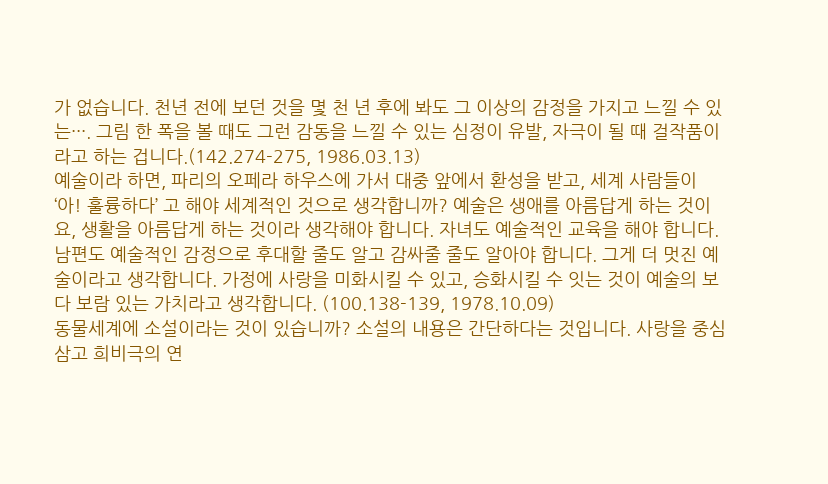가 없습니다. 천년 전에 보던 것을 몇 천 년 후에 봐도 그 이상의 감정을 가지고 느낄 수 있는···. 그림 한 폭을 볼 때도 그런 감동을 느낄 수 있는 심정이 유발, 자극이 될 때 걸작품이라고 하는 겁니다.(142.274-275, 1986.03.13)
예술이라 하면, 파리의 오페라 하우스에 가서 대중 앞에서 환성을 받고, 세계 사람들이 ‘아! 훌륭하다’ 고 해야 세계적인 것으로 생각합니까? 예술은 생애를 아름답게 하는 것이요, 생활을 아름답게 하는 것이라 생각해야 합니다. 자녀도 예술적인 교육을 해야 합니다. 남편도 예술적인 감정으로 후대할 줄도 알고 감싸줄 줄도 알아야 합니다. 그게 더 멋진 예술이라고 생각합니다. 가정에 사랑을 미화시킬 수 있고, 승화시킬 수 잇는 것이 예술의 보다 보람 있는 가치라고 생각합니다. (100.138-139, 1978.10.09)
동물세계에 소설이라는 것이 있습니까? 소설의 내용은 간단하다는 것입니다. 사랑을 중심삼고 희비극의 연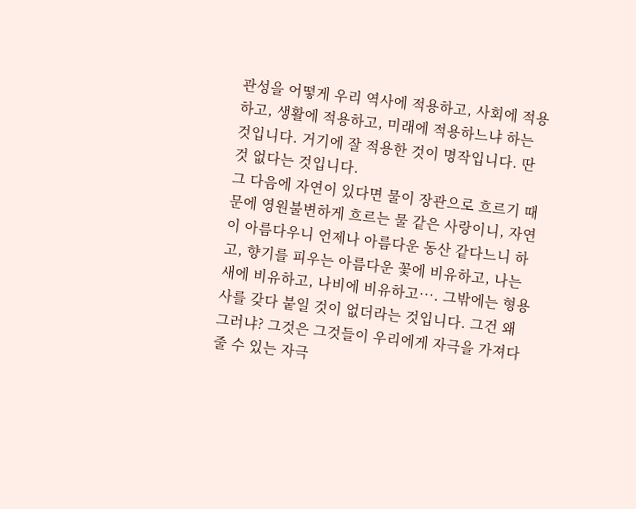관성을 어떻게 우리 역사에 적용하고, 사회에 적용하고, 생활에 적용하고, 미래에 적용하느냐 하는 것입니다. 거기에 잘 적용한 것이 명작입니다. 딴 것 없다는 것입니다.
그 다음에 자연이 있다면 물이 장관으로 흐르기 때문에 영원불변하게 흐르는 물 같은 사랑이니, 자연이 아름다우니 언제나 아름다운 동산 같다느니 하고, 향기를 피우는 아름다운 꽃에 비유하고, 나는 새에 비유하고, 나비에 비유하고···. 그밖에는 형용사를 갖다 붙일 것이 없더라는 것입니다. 그건 왜 그러냐? 그것은 그것들이 우리에게 자극을 가져다 줄 수 있는 자극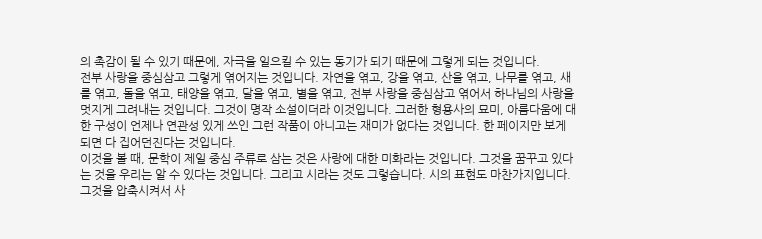의 촉감이 될 수 있기 때문에, 자극을 일으킬 수 있는 동기가 되기 때문에 그렇게 되는 것입니다.
전부 사랑을 중심삼고 그렇게 엮어지는 것입니다. 자연을 엮고, 강을 엮고, 산을 엮고, 나무를 엮고, 새를 엮고, 돌을 엮고, 태양을 엮고, 달을 엮고, 별을 엮고, 전부 사랑을 중심삼고 엮어서 하나님의 사랑을 멋지게 그려내는 것입니다. 그것이 명작 소설이더라 이것입니다. 그러한 형용사의 묘미, 아름다움에 대한 구성이 언제나 연관성 있게 쓰인 그런 작품이 아니고는 재미가 없다는 것입니다. 한 페이지만 보게 되면 다 집어던진다는 것입니다.
이것을 볼 때, 문학이 제일 중심 주류로 삼는 것은 사랑에 대한 미화라는 것입니다. 그것을 꿈꾸고 있다는 것을 우리는 알 수 있다는 것입니다. 그리고 시라는 것도 그렇습니다. 시의 표현도 마찬가지입니다. 그것을 압축시켜서 사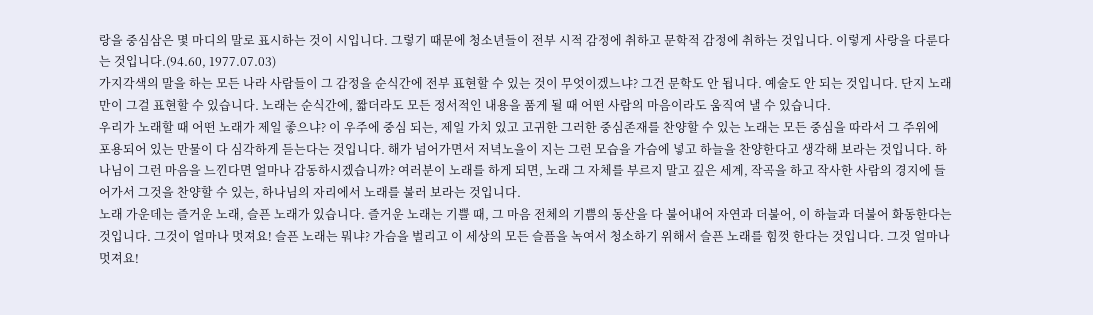랑을 중심삼은 몇 마디의 말로 표시하는 것이 시입니다. 그렇기 때문에 청소년들이 전부 시적 감정에 취하고 문학적 감정에 취하는 것입니다. 이렇게 사랑을 다룬다는 것입니다.(94.60, 1977.07.03)
가지각색의 말을 하는 모든 나라 사람들이 그 감정을 순식간에 전부 표현할 수 있는 것이 무엇이겠느냐? 그건 문학도 안 됩니다. 예술도 안 되는 것입니다. 단지 노래만이 그걸 표현할 수 있습니다. 노래는 순식간에, 짧더라도 모든 정서적인 내용을 품게 될 때 어떤 사람의 마음이라도 움직여 낼 수 있습니다.
우리가 노래할 때 어떤 노래가 제일 좋으냐? 이 우주에 중심 되는, 제일 가치 있고 고귀한 그러한 중심존재를 찬양할 수 있는 노래는 모든 중심을 따라서 그 주위에 포용되어 있는 만물이 다 심각하게 듣는다는 것입니다. 해가 넘어가면서 저녁노을이 지는 그런 모습을 가슴에 넣고 하늘을 찬양한다고 생각해 보라는 것입니다. 하나님이 그런 마음을 느낀다면 얼마나 감동하시겠습니까? 여러분이 노래를 하게 되면, 노래 그 자체를 부르지 말고 깊은 세계, 작곡을 하고 작사한 사람의 경지에 들어가서 그것을 찬양할 수 있는, 하나님의 자리에서 노래를 불러 보라는 것입니다.
노래 가운데는 즐거운 노래, 슬픈 노래가 있습니다. 즐거운 노래는 기쁠 때, 그 마음 전체의 기쁨의 동산을 다 불어내어 자연과 더불어, 이 하늘과 더불어 화동한다는 것입니다. 그것이 얼마나 멋져요! 슬픈 노래는 뭐냐? 가슴을 벌리고 이 세상의 모든 슬픔을 녹여서 청소하기 위해서 슬픈 노래를 힘껏 한다는 것입니다. 그것 얼마나 멋져요!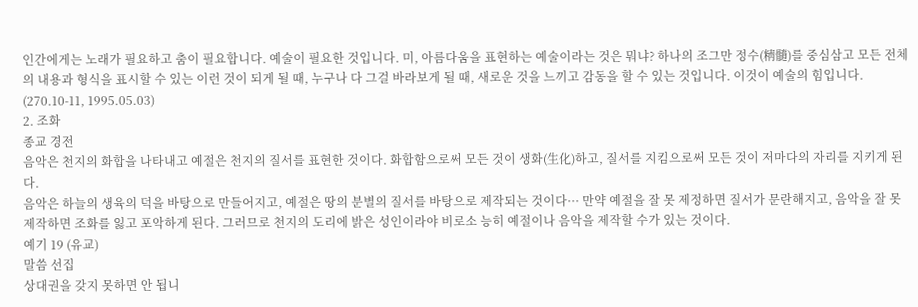인간에게는 노래가 필요하고 춤이 필요합니다. 예술이 필요한 것입니다. 미, 아름다움을 표현하는 예술이라는 것은 뭐냐? 하나의 조그만 정수(精髓)를 중심삼고 모든 전체의 내용과 형식을 표시할 수 있는 이런 것이 되게 될 때, 누구나 다 그걸 바라보게 될 때, 새로운 것을 느끼고 감동을 할 수 있는 것입니다. 이것이 예술의 힘입니다. (270.10-11, 1995.05.03)
2. 조화
종교 경전
음악은 천지의 화합을 나타내고 예절은 천지의 질서를 표현한 것이다. 화합함으로써 모든 것이 생화(生化)하고, 질서를 지킴으로써 모든 것이 저마다의 자리를 지키게 된다.
음악은 하늘의 생육의 덕을 바탕으로 만들어지고, 예절은 땅의 분별의 질서를 바탕으로 제작되는 것이다··· 만약 예절을 잘 못 제정하면 질서가 문란해지고, 음악을 잘 못 제작하면 조화를 잃고 포악하게 된다. 그러므로 천지의 도리에 밝은 성인이라야 비로소 능히 예절이나 음악을 제작할 수가 있는 것이다.
예기 19 (유교)
말씀 선집
상대권을 갖지 못하면 안 됩니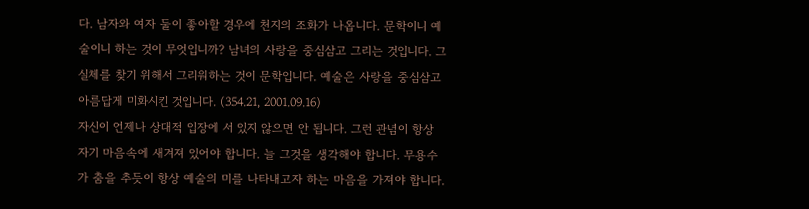다. 남자와 여자 둘이 좋아할 경우에 천지의 조화가 나옵니다. 문학이니 예술이니 하는 것이 무엇입니까? 남녀의 사랑을 중심삼고 그리는 것입니다. 그 실체를 찾기 위해서 그리워하는 것이 문학입니다. 예술은 사랑을 중심삼고 아름답게 미화시킨 것입니다. (354.21, 2001.09.16)
자신이 언제나 상대적 입장에 서 있지 않으면 안 됩니다. 그런 관념이 항상 자기 마음속에 새겨져 있어야 합니다. 늘 그것을 생각해야 합니다. 무용수가 춤을 추듯이 항상 예술의 미를 나타내고자 하는 마음을 가져야 합니다.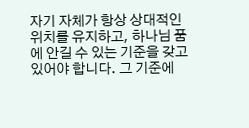자기 자체가 항상 상대적인 위치를 유지하고, 하나님 품에 안길 수 있는 기준을 갖고 있어야 합니다. 그 기준에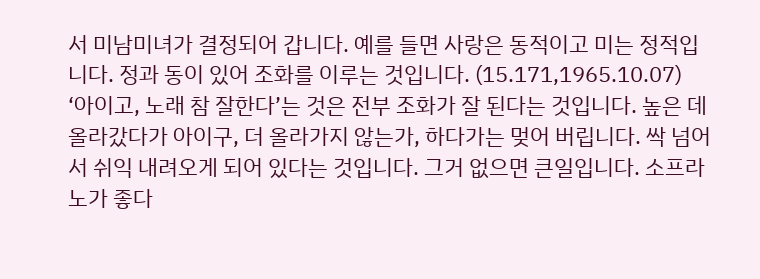서 미남미녀가 결정되어 갑니다. 예를 들면 사랑은 동적이고 미는 정적입니다. 정과 동이 있어 조화를 이루는 것입니다. (15.171,1965.10.07)
‘아이고, 노래 참 잘한다’는 것은 전부 조화가 잘 된다는 것입니다. 높은 데 올라갔다가 아이구, 더 올라가지 않는가, 하다가는 멎어 버립니다. 싹 넘어서 쉬익 내려오게 되어 있다는 것입니다. 그거 없으면 큰일입니다. 소프라노가 좋다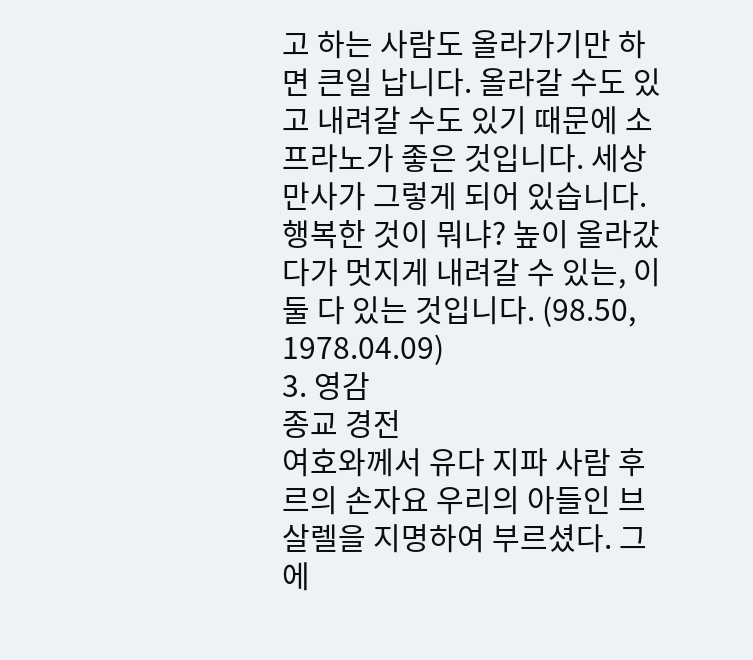고 하는 사람도 올라가기만 하면 큰일 납니다. 올라갈 수도 있고 내려갈 수도 있기 때문에 소프라노가 좋은 것입니다. 세상만사가 그렇게 되어 있습니다. 행복한 것이 뭐냐? 높이 올라갔다가 멋지게 내려갈 수 있는, 이 둘 다 있는 것입니다. (98.50, 1978.04.09)
3. 영감
종교 경전
여호와께서 유다 지파 사람 후르의 손자요 우리의 아들인 브살렐을 지명하여 부르셨다. 그에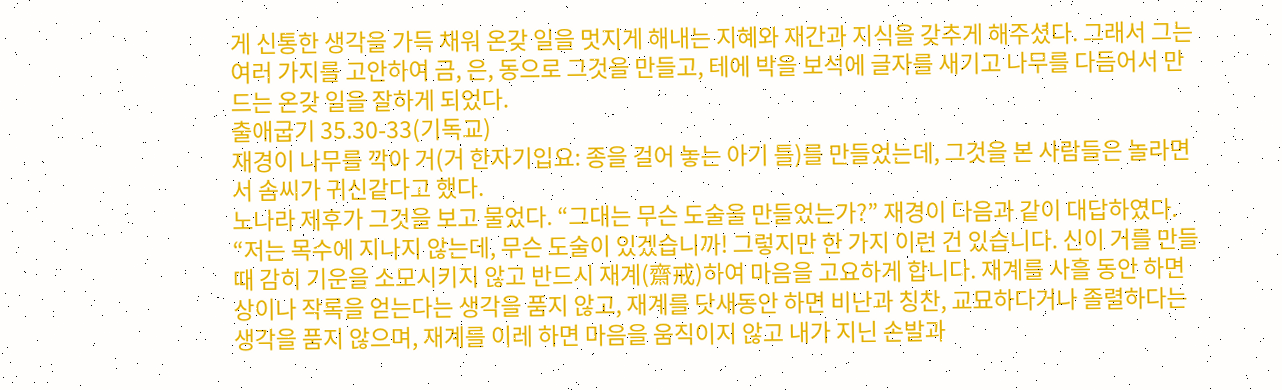게 신통한 생각을 가득 채워 온갖 일을 멋지게 해내는 지혜와 재간과 지식을 갖추게 해주셨다. 그래서 그는 여러 가지를 고안하여 금, 은, 동으로 그것을 만들고, 테에 박을 보석에 글자를 새기고 나무를 다듬어서 만드는 온갖 일을 잘하게 되었다.
출애굽기 35.30-33(기독교)
재경이 나무를 깍아 거(거 한자기입요: 종을 걸어 놓는 아기 틀)를 만들었는데, 그것을 본 사람들은 놀라면서 솜씨가 귀신같다고 했다.
노나라 제후가 그것을 보고 물었다. “그대는 무슨 도술을 만들었는가?” 재경이 다음과 같이 대답하였다. “저는 목수에 지나지 않는데, 무슨 도술이 있겠습니까! 그렇지만 한 가지 이런 건 있습니다. 신이 거를 만들 때 감히 기운을 소모시키지 않고 반드시 재계(齋戒)하여 마음을 고요하게 합니다. 재계를 사흘 동안 하면 상이나 작록을 얻는다는 생각을 품지 않고, 재계를 닷새동안 하면 비난과 칭찬, 교묘하다거나 졸렬하다는 생각을 품지 않으며, 재계를 이레 하면 마음을 움직이지 않고 내가 지닌 손발과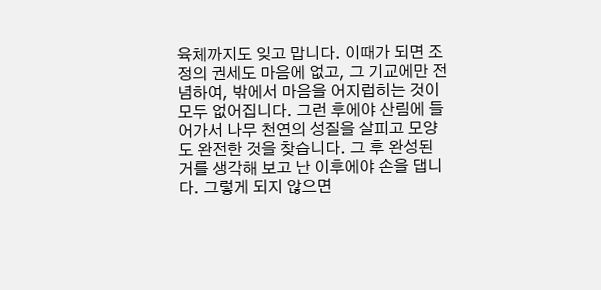육체까지도 잊고 맙니다. 이때가 되면 조정의 권세도 마음에 없고, 그 기교에만 전념하여, 밖에서 마음을 어지럽히는 것이 모두 없어집니다. 그런 후에야 산림에 들어가서 나무 천연의 성질을 살피고 모양도 완전한 것을 찾습니다. 그 후 완성된 거를 생각해 보고 난 이후에야 손을 댑니다. 그렇게 되지 않으면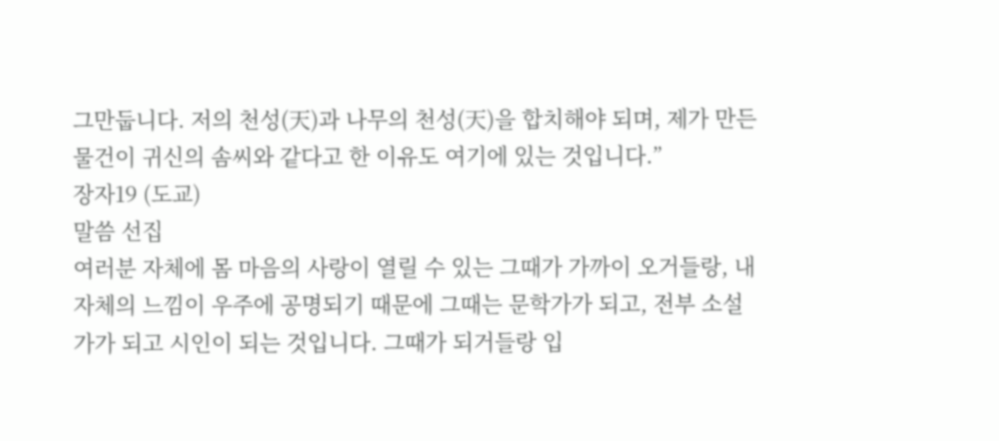그만둡니다. 저의 천성(天)과 나무의 천성(天)을 합치해야 되며, 제가 만든 물건이 귀신의 솜씨와 같다고 한 이유도 여기에 있는 것입니다.”
장자19 (도교)
말씀 선집
여러분 자체에 몸 마음의 사랑이 열릴 수 있는 그때가 가까이 오거들랑, 내 자체의 느낌이 우주에 공명되기 때문에 그때는 문학가가 되고, 전부 소설가가 되고 시인이 되는 것입니다. 그때가 되거들랑 입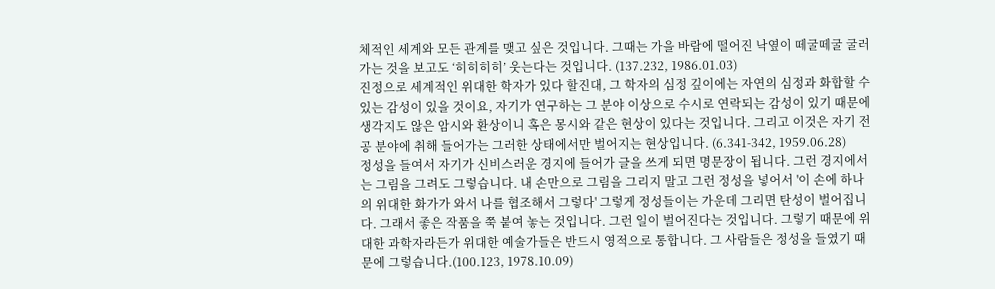체적인 세계와 모든 관계를 맺고 싶은 것입니다. 그때는 가을 바람에 떨어진 낙옆이 떼굴떼굴 굴러가는 것을 보고도 ‘히히히히’ 웃는다는 것입니다. (137.232, 1986.01.03)
진정으로 세계적인 위대한 학자가 있다 할진대, 그 학자의 심정 깊이에는 자연의 심정과 화합할 수 있는 감성이 있을 것이요, 자기가 연구하는 그 분야 이상으로 수시로 연락되는 감성이 있기 때문에 생각지도 않은 암시와 환상이니 혹은 몽시와 같은 현상이 있다는 것입니다. 그리고 이것은 자기 전공 분야에 취해 들어가는 그러한 상태에서만 벌어지는 현상입니다. (6.341-342, 1959.06.28)
정성을 들여서 자기가 신비스러운 경지에 들어가 글을 쓰게 되면 명문장이 됩니다. 그런 경지에서는 그림을 그려도 그렇습니다. 내 손만으로 그림을 그리지 말고 그런 정성을 넣어서 '이 손에 하나의 위대한 화가가 와서 나를 협조해서 그렇다' 그렇게 정성들이는 가운데 그리면 탄성이 벌어집니다. 그래서 좋은 작품을 쭉 붙여 놓는 것입니다. 그런 일이 벌어진다는 것입니다. 그렇기 때문에 위대한 과학자라든가 위대한 예술가들은 반드시 영적으로 통합니다. 그 사람들은 정성을 들였기 때문에 그렇습니다.(100.123, 1978.10.09)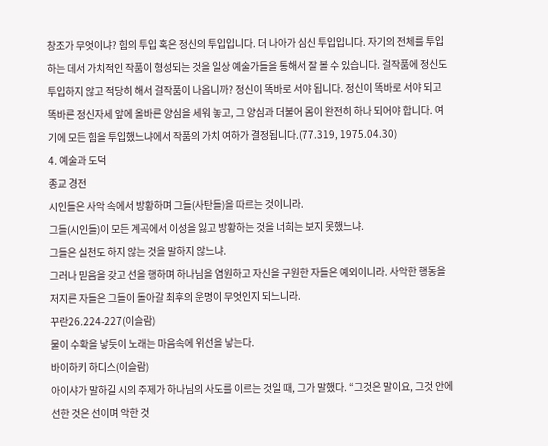창조가 무엇이냐? 힘의 투입 혹은 정신의 투입입니다. 더 나아가 심신 투입입니다. 자기의 전체를 투입하는 데서 가치적인 작품이 형성되는 것을 일상 예술가들을 통해서 잘 볼 수 있습니다. 걸작품에 정신도 투입하지 않고 적당히 해서 걸작품이 나옵니까? 정신이 똑바로 서야 됩니다. 정신이 똑바로 서야 되고 똑바른 정신자세 앞에 올바른 양심을 세워 놓고, 그 양심과 더불어 몸이 완전히 하나 되어야 합니다. 여기에 모든 힘을 투입했느냐에서 작품의 가치 여하가 결정됩니다.(77.319, 1975.04.30)
4. 예술과 도덕
종교 경전
시인들은 사악 속에서 방황하며 그들(사탄들)을 따르는 것이니라.
그들(시인들)이 모든 계곡에서 이성을 잃고 방황하는 것을 너희는 보지 못했느냐.
그들은 실천도 하지 않는 것을 말하지 않느냐.
그러나 믿음을 갖고 선을 행하며 하나님을 염원하고 자신을 구원한 자들은 예외이니라. 사악한 행동을 저지른 자들은 그들이 돌아갈 최후의 운명이 무엇인지 되느니라.
꾸란26.224-227(이슬람)
물이 수확을 낳듯이 노래는 마음속에 위선을 낳는다.
바이하키 하디스(이슬람)
아이샤가 말하길 시의 주제가 하나님의 사도를 이르는 것일 때, 그가 말했다. “그것은 말이요, 그것 안에 선한 것은 선이며 악한 것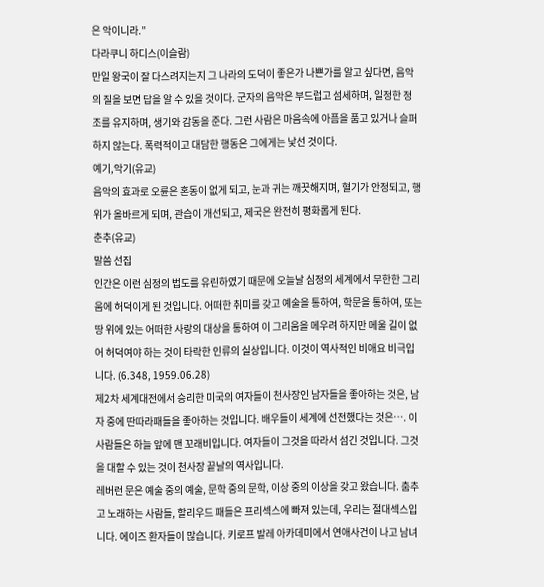은 악이니라.”
다라쿠니 하디스(이슬람)
만일 왕국이 잘 다스려지는지 그 나라의 도덕이 좋은가 나쁜가를 알고 싶다면, 음악의 질을 보면 답을 알 수 있을 것이다. 군자의 음악은 부드럽고 섬세하며, 일정한 정조를 유지하며, 생기와 감동을 준다. 그런 사람은 마음속에 아픔을 품고 있거나 슬퍼하지 않는다. 폭력적이고 대담한 행동은 그에게는 낯선 것이다.
예기,악기(유교)
음악의 효과로 오륜은 혼동이 없게 되고, 눈과 귀는 깨끗해지며, 혈기가 안정되고, 행위가 올바르게 되며, 관습이 개선되고, 제국은 완전히 평화롭게 된다.
춘추(유교)
말씀 선집
인간은 이런 심정의 법도를 유린하였기 때문에 오늘날 심정의 세계에서 무한한 그리움에 허덕이게 된 것입니다. 어떠한 취미를 갖고 예술을 통하여, 학문을 통하여, 또는 땅 위에 있는 어떠한 사랑의 대상을 통하여 이 그리움을 메우려 하지만 메울 길이 없어 허덕여야 하는 것이 타락한 인류의 실상입니다. 이것이 역사적인 비애요 비극입니다. (6.348, 1959.06.28)
제2차 세계대전에서 승리한 미국의 여자들이 천사장인 남자들을 좋아하는 것은, 남자 중에 딴따라패들을 좋아하는 것입니다. 배우들이 세계에 선전했다는 것은…. 이 사람들은 하늘 앞에 맨 꼬래비입니다. 여자들이 그것을 따라서 섬긴 것입니다. 그것을 대할 수 있는 것이 천사장 끝날의 역사입니다.
레버런 문은 예술 중의 예술, 문학 중의 문학, 이상 중의 이상을 갖고 왔습니다. 춤추고 노래하는 사람들, 할리우드 패들은 프리섹스에 빠져 있는데, 우리는 절대섹스입니다. 에이즈 환자들이 많습니다. 키로프 발레 아카데미에서 연애사건이 나고 남녀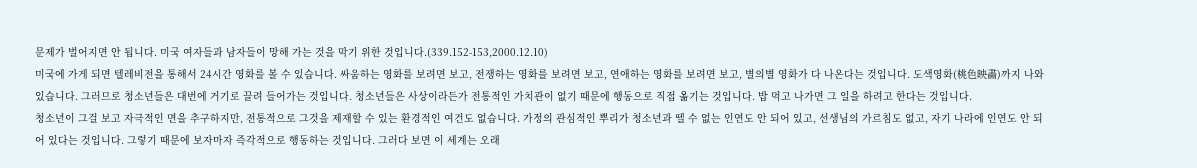문제가 벌어지면 안 됩니다. 미국 여자들과 남자들이 망해 가는 것을 막기 위한 것입니다.(339.152-153,2000.12.10)
미국에 가게 되면 텔레비전을 통해서 24시간 영화를 볼 수 있습니다. 싸움하는 영화를 보려면 보고, 전쟁하는 영화를 보려면 보고, 연애하는 영화를 보려면 보고, 별의별 영화가 다 나온다는 것입니다. 도색영화(桃色映畵)까지 나와 있습니다. 그러므로 청소년들은 대번에 거기로 끌려 들어가는 것입니다. 청소년들은 사상이라든가 전통적인 가치관이 없기 때문에 행동으로 직접 옮기는 것입니다. 밥 먹고 나가면 그 일을 하려고 한다는 것입니다.
청소년이 그걸 보고 자극적인 면을 추구하지만, 전통적으로 그것을 제재할 수 있는 환경적인 여건도 없습니다. 가정의 관심적인 뿌리가 청소년과 뗄 수 없는 인연도 안 되어 있고, 선생님의 가르침도 없고, 자기 나라에 인연도 안 되어 있다는 것입니다. 그렇기 때문에 보자마자 즉각적으로 행동하는 것입니다. 그러다 보면 이 세계는 오래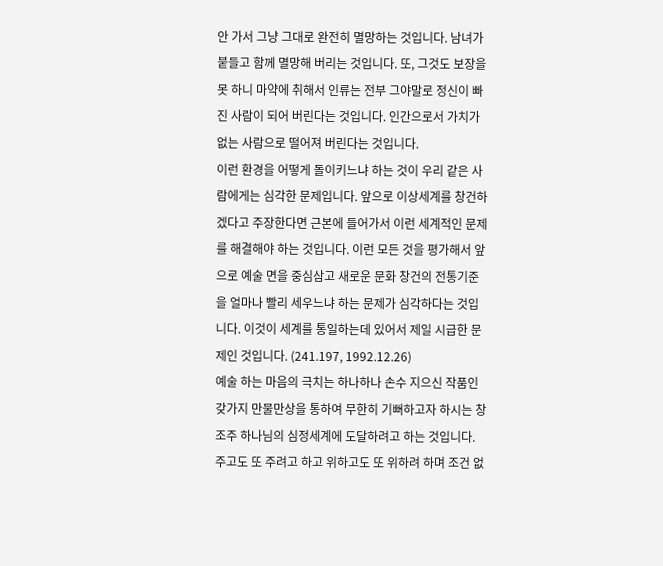안 가서 그냥 그대로 완전히 멸망하는 것입니다. 남녀가 붙들고 함께 멸망해 버리는 것입니다. 또, 그것도 보장을 못 하니 마약에 취해서 인류는 전부 그야말로 정신이 빠진 사람이 되어 버린다는 것입니다. 인간으로서 가치가 없는 사람으로 떨어져 버린다는 것입니다.
이런 환경을 어떻게 돌이키느냐 하는 것이 우리 같은 사람에게는 심각한 문제입니다. 앞으로 이상세계를 창건하겠다고 주장한다면 근본에 들어가서 이런 세계적인 문제를 해결해야 하는 것입니다. 이런 모든 것을 평가해서 앞으로 예술 면을 중심삼고 새로운 문화 창건의 전통기준을 얼마나 빨리 세우느냐 하는 문제가 심각하다는 것입니다. 이것이 세계를 통일하는데 있어서 제일 시급한 문제인 것입니다. (241.197, 1992.12.26)
예술 하는 마음의 극치는 하나하나 손수 지으신 작품인 갖가지 만물만상을 통하여 무한히 기뻐하고자 하시는 창조주 하나님의 심정세계에 도달하려고 하는 것입니다. 주고도 또 주려고 하고 위하고도 또 위하려 하며 조건 없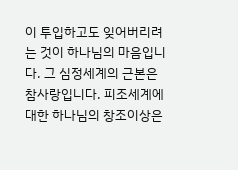이 투입하고도 잊어버리려는 것이 하나님의 마음입니다. 그 심정세계의 근본은 참사랑입니다. 피조세계에 대한 하나님의 창조이상은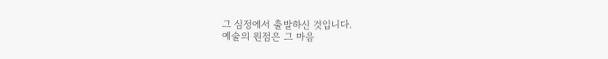그 심정에서 출발하신 것입니다.
예술의 원점은 그 마음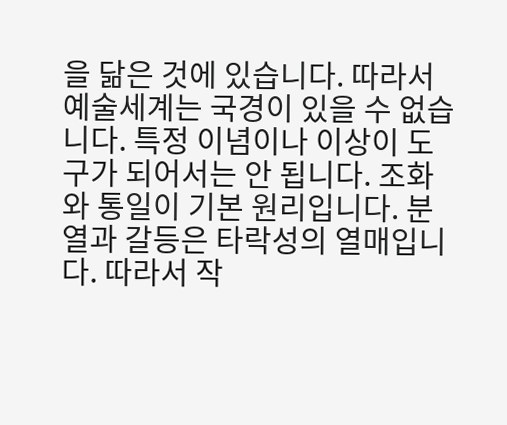을 닮은 것에 있습니다. 따라서 예술세계는 국경이 있을 수 없습니다. 특정 이념이나 이상이 도구가 되어서는 안 됩니다. 조화와 통일이 기본 원리입니다. 분열과 갈등은 타락성의 열매입니다. 따라서 작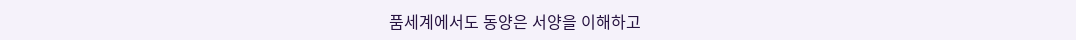품세계에서도 동양은 서양을 이해하고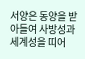서양은 동양을 받아들여 사방성과 세계성을 띠어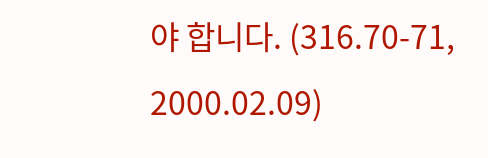야 합니다. (316.70-71, 2000.02.09)